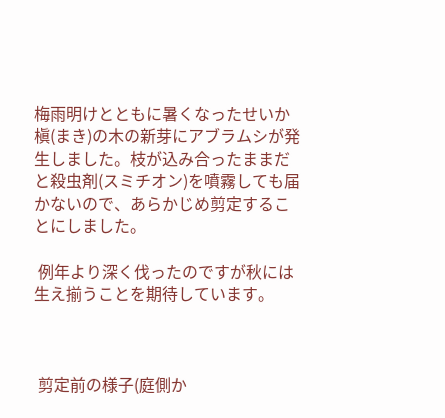梅雨明けとともに暑くなったせいか槇(まき)の木の新芽にアブラムシが発生しました。枝が込み合ったままだと殺虫剤(スミチオン)を噴霧しても届かないので、あらかじめ剪定することにしました。

 例年より深く伐ったのですが秋には生え揃うことを期待しています。



 剪定前の様子(庭側か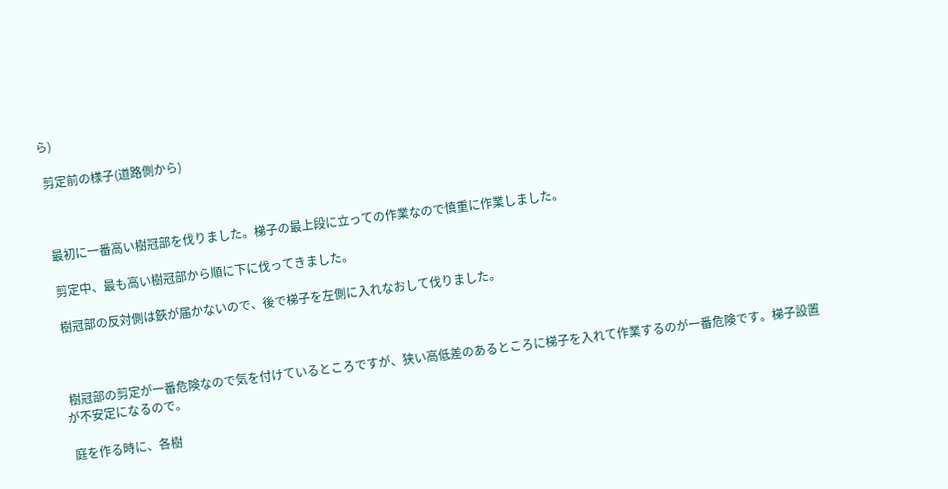ら)

 剪定前の様子(道路側から)



 最初に一番高い樹冠部を伐りました。梯子の最上段に立っての作業なので慎重に作業しました。

 剪定中、最も高い樹冠部から順に下に伐ってきました。

 樹冠部の反対側は鋏が届かないので、後で梯子を左側に入れなおして伐りました。



 樹冠部の剪定が一番危険なので気を付けているところですが、狭い高低差のあるところに梯子を入れて作業するのが一番危険です。梯子設置が不安定になるので。

 庭を作る時に、各樹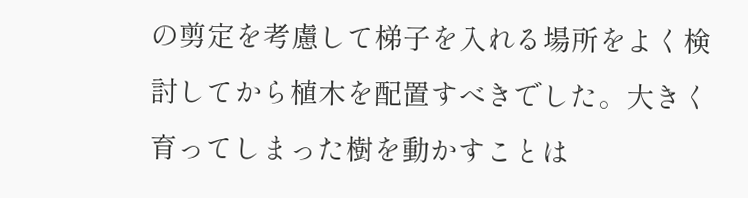の剪定を考慮して梯子を入れる場所をよく検討してから植木を配置すべきでした。大きく育ってしまった樹を動かすことは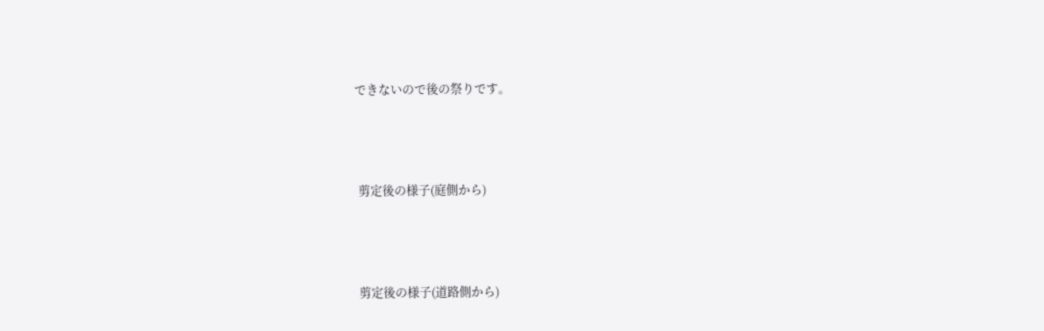できないので後の祭りです。



 剪定後の様子(庭側から)



 剪定後の様子(道路側から)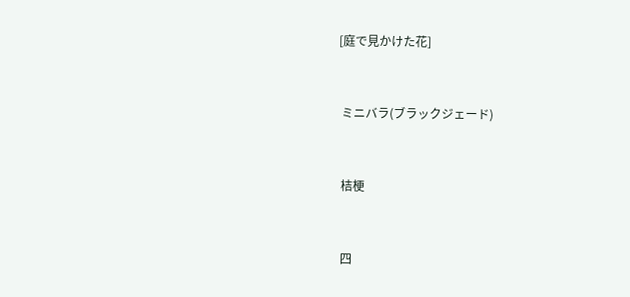[庭で見かけた花]



 ミニバラ(ブラックジェード)



 桔梗



 四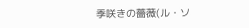季咲きの薔薇(ル・ソ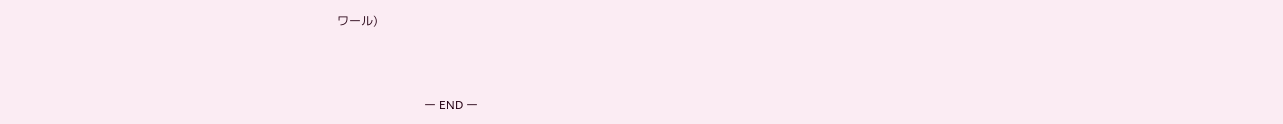ワール)



                             ー END ー